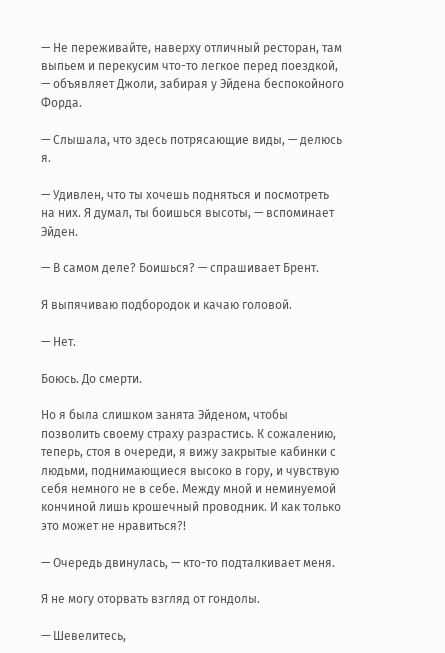— Не переживайте, наверху отличный ресторан, там выпьем и перекусим что-то легкое перед поездкой, — объявляет Джоли, забирая у Эйдена беспокойного Форда.

— Слышала, что здесь потрясающие виды, — делюсь я.

— Удивлен, что ты хочешь подняться и посмотреть на них. Я думал, ты боишься высоты, — вспоминает Эйден.

— В самом деле? Боишься? — спрашивает Брент.

Я выпячиваю подбородок и качаю головой.

— Нет.

Боюсь. До смерти.

Но я была слишком занята Эйденом, чтобы позволить своему страху разрастись. К сожалению, теперь, стоя в очереди, я вижу закрытые кабинки с людьми, поднимающиеся высоко в гору, и чувствую себя немного не в себе. Между мной и неминуемой кончиной лишь крошечный проводник. И как только это может не нравиться?!

— Очередь двинулась, — кто-то подталкивает меня.

Я не могу оторвать взгляд от гондолы.

— Шевелитесь,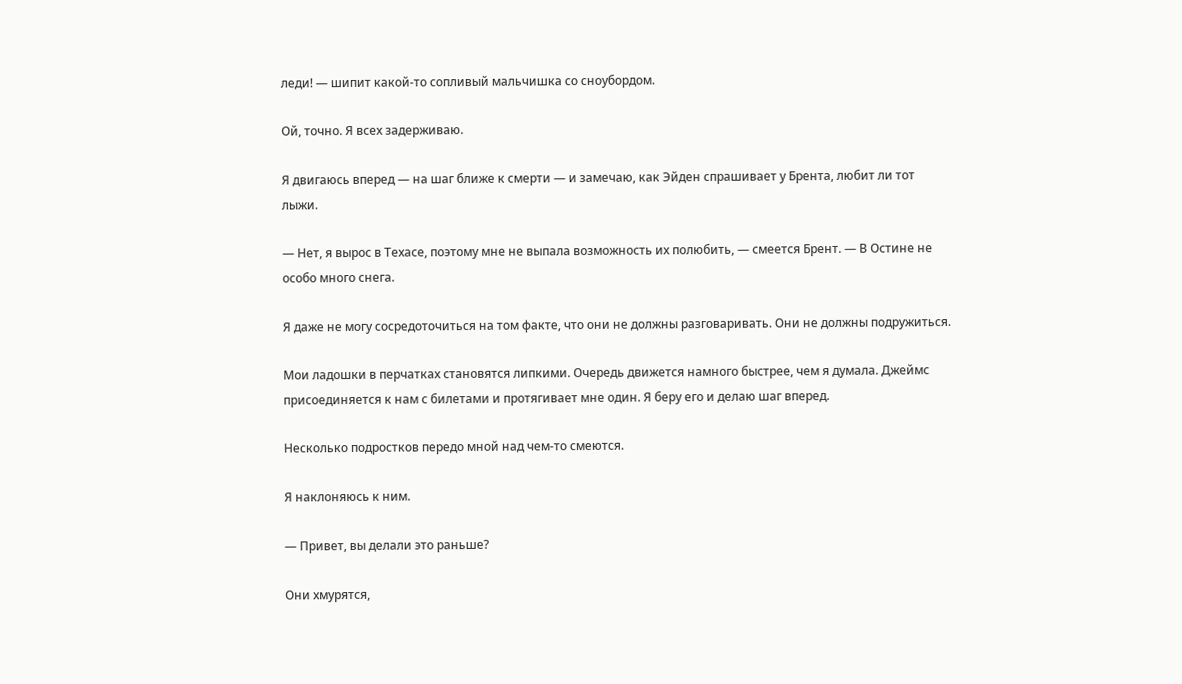леди! — шипит какой-то сопливый мальчишка со сноубордом.

Ой, точно. Я всех задерживаю.

Я двигаюсь вперед — на шаг ближе к смерти — и замечаю, как Эйден спрашивает у Брента, любит ли тот лыжи.

— Нет, я вырос в Техасе, поэтому мне не выпала возможность их полюбить, — смеется Брент. — В Остине не особо много снега.

Я даже не могу сосредоточиться на том факте, что они не должны разговаривать. Они не должны подружиться.

Мои ладошки в перчатках становятся липкими. Очередь движется намного быстрее, чем я думала. Джеймс присоединяется к нам с билетами и протягивает мне один. Я беру его и делаю шаг вперед.

Несколько подростков передо мной над чем-то смеются.

Я наклоняюсь к ним.

— Привет, вы делали это раньше?

Они хмурятся,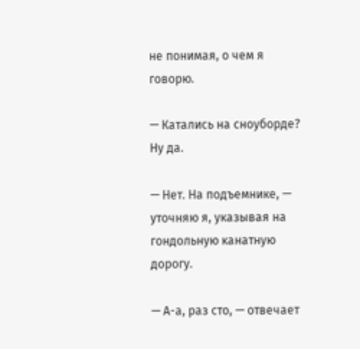не понимая, о чем я говорю.

— Катались на сноуборде? Ну да.

— Нет. На подъемнике, — уточняю я, указывая на гондольную канатную дорогу.

— А-а, раз сто, — отвечает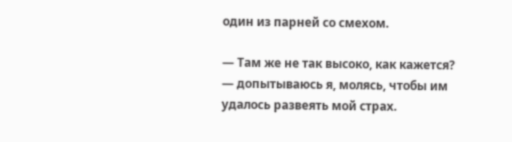один из парней со смехом.

— Там же не так высоко, как кажется? — допытываюсь я, молясь, чтобы им удалось развеять мой страх.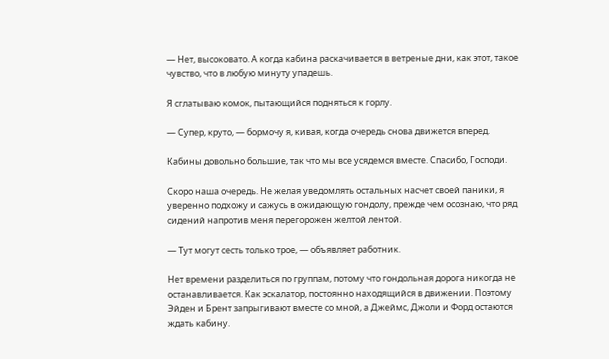— Нет, высоковато. А когда кабина раскачивается в ветреные дни, как этот, такое чувство, что в любую минуту упадешь.

Я сглатываю комок, пытающийся подняться к горлу.

— Супер, круто, — бормочу я, кивая, когда очередь снова движется вперед.

Кабины довольно большие, так что мы все усядемся вместе. Спасибо, Господи.

Скоро наша очередь. Не желая уведомлять остальных насчет своей паники, я уверенно подхожу и сажусь в ожидающую гондолу, прежде чем осознаю, что ряд сидений напротив меня перегорожен желтой лентой.

— Тут могут сесть только трое, — объявляет работник.

Нет времени разделиться по группам, потому что гондольная дорога никогда не останавливается. Как эскалатор, постоянно находящийся в движении. Поэтому Эйден и Брент запрыгивают вместе со мной, а Джеймс, Джоли и Форд остаются ждать кабину.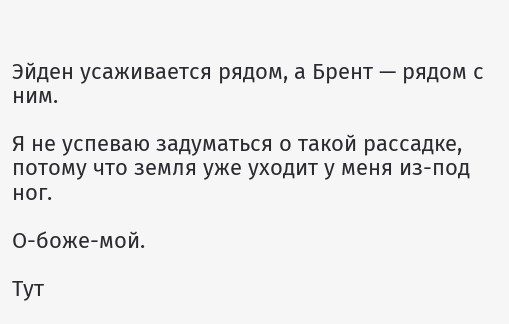Эйден усаживается рядом, а Брент — рядом с ним.

Я не успеваю задуматься о такой рассадке, потому что земля уже уходит у меня из-под ног.

О-боже-мой.

Тут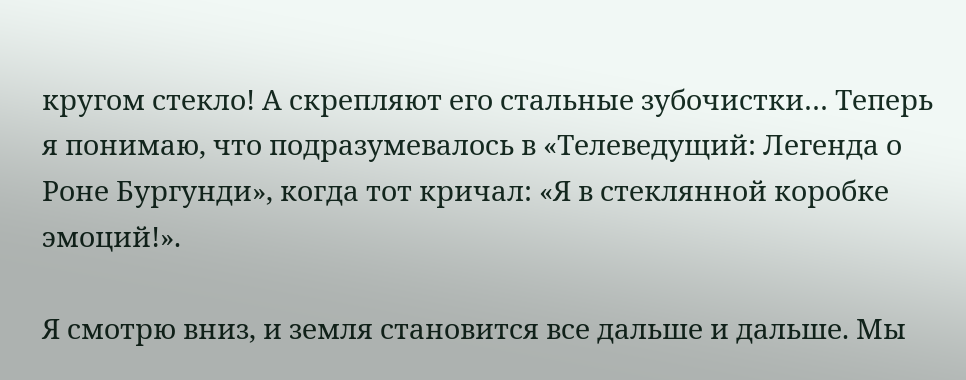кругом стекло! А скрепляют его стальные зубочистки… Теперь я понимаю, что подразумевалось в «Телеведущий: Легенда о Роне Бургунди», когда тот кричал: «Я в стеклянной коробке эмоций!».

Я смотрю вниз, и земля становится все дальше и дальше. Мы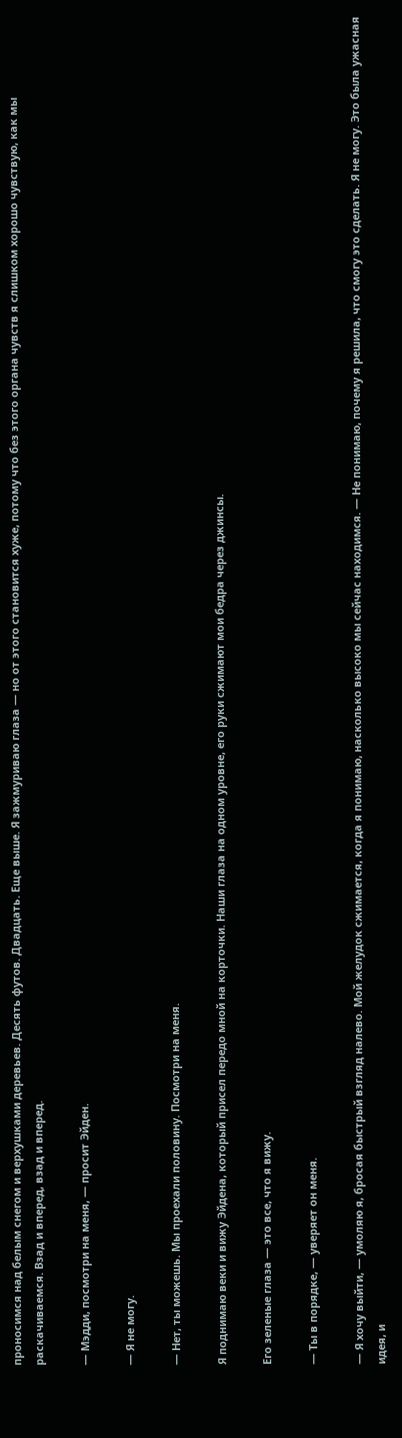проносимся над белым снегом и верхушками деревьев. Десять футов. Двадцать. Еще выше. Я зажмуриваю глаза — но от этого становится хуже, потому что без этого органа чувств я слишком хорошо чувствую, как мы раскачиваемся. Взад и вперед, взад и вперед.

— Мэдди, посмотри на меня, — просит Эйден.

— Я не могу.

— Нет, ты можешь. Мы проехали половину. Посмотри на меня.

Я поднимаю веки и вижу Эйдена, который присел передо мной на корточки. Наши глаза на одном уровне, его руки сжимают мои бедра через джинсы.

Его зеленые глаза — это все, что я вижу.

— Ты в порядке, — уверяет он меня.

— Я хочу выйти, — умоляю я, бросая быстрый взгляд налево. Мой желудок сжимается, когда я понимаю, насколько высоко мы сейчас находимся. — Не понимаю, почему я решила, что смогу это сделать. Я не могу. Это была ужасная идея, и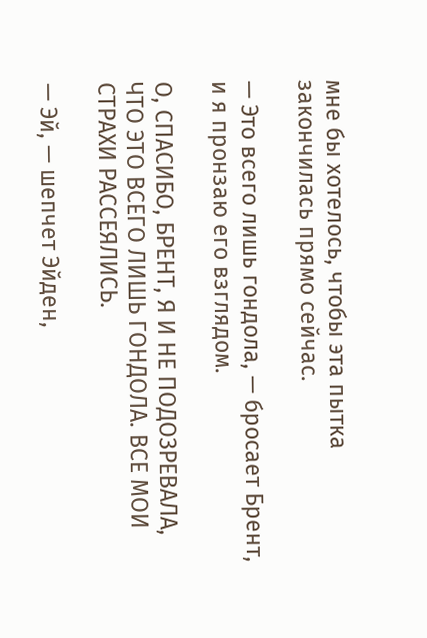мне бы хотелось, чтобы эта пытка закончилась прямо сейчас.

— Это всего лишь гондола, — бросает Брент, и я пронзаю его взглядом.

О, СПАСИБО, БРЕНТ, Я И НЕ ПОДОЗРЕВАЛА, ЧТО ЭТО ВСЕГО ЛИШЬ ГОНДОЛА. ВСЕ МОИ СТРАХИ РАССЕЯЛИСЬ.

— Эй, — шепчет Эйден,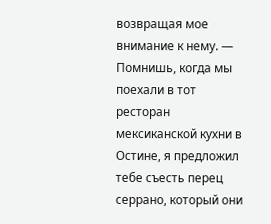возвращая мое внимание к нему. — Помнишь, когда мы поехали в тот ресторан мексиканской кухни в Остине, я предложил тебе съесть перец серрано, который они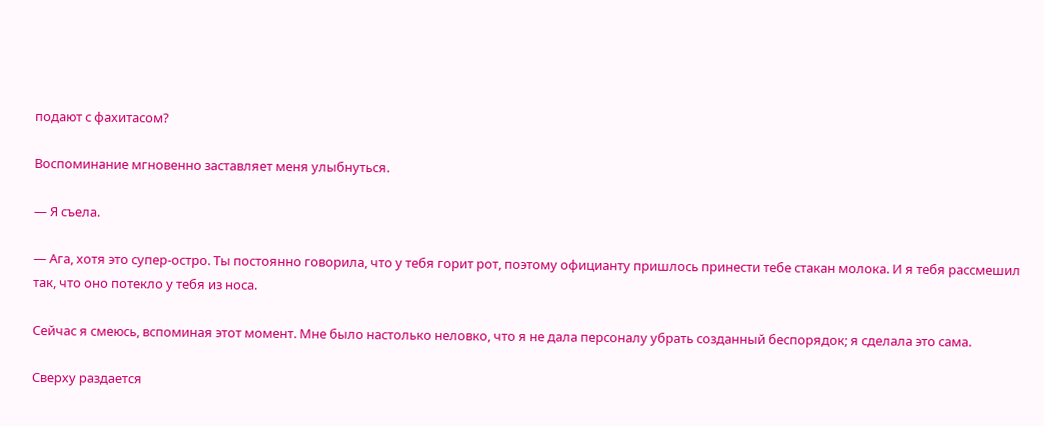подают с фахитасом?

Воспоминание мгновенно заставляет меня улыбнуться.

— Я съела.

— Ага, хотя это супер-остро. Ты постоянно говорила, что у тебя горит рот, поэтому официанту пришлось принести тебе стакан молока. И я тебя рассмешил так, что оно потекло у тебя из носа.

Сейчас я смеюсь, вспоминая этот момент. Мне было настолько неловко, что я не дала персоналу убрать созданный беспорядок; я сделала это сама.

Сверху раздается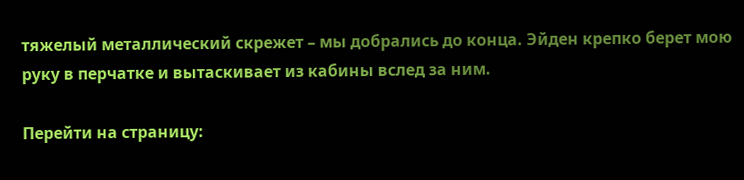тяжелый металлический скрежет – мы добрались до конца. Эйден крепко берет мою руку в перчатке и вытаскивает из кабины вслед за ним.

Перейти на страницу: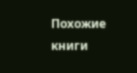Похожие книги